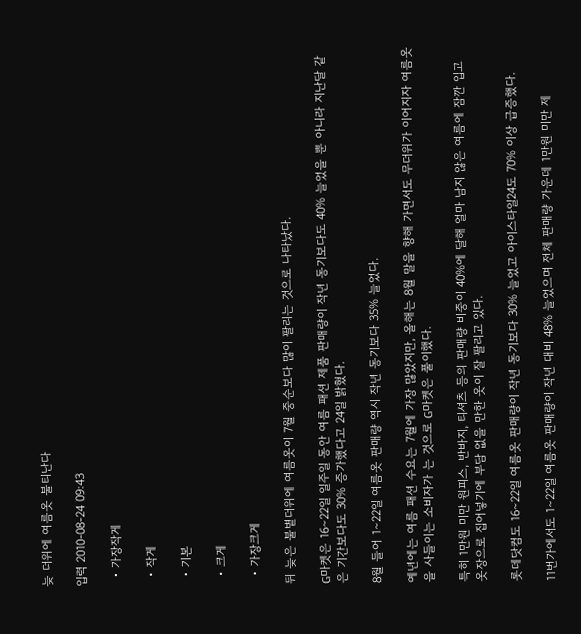늦 더위에 여름옷 불티난다

입력 2010-08-24 09:43

  • 가장작게

  • 작게

  • 기본

  • 크게

  • 가장크게

뒤 늦은 불볕더위에 여름옷이 7월 중순보다 많이 팔리는 것으로 나타났다.

G마켓은 16∼22일 일주일 동안 여름 패션 제품 판매량이 작년 동기보다도 40% 늘었을 뿐 아니라 지난달 같은 기간보다도 30% 증가했다고 24일 밝혔다.

8월 들어 1∼22일 여름옷 판매량 역시 작년 동기보다 35% 늘었다.

예년에는 여름 패션 수요는 7월에 가장 많았지만, 올해는 8월 말을 향해 가면서도 무더위가 이어지자 여름옷을 사들이는 소비자가 는 것으로 G마켓은 풀이했다.

특히 1만원 미만 원피스, 반바지, 티셔츠 등의 판매량 비중이 40%에 달해 얼마 남지 않은 여름에 잠깐 입고 옷장으로 집어넣기에 부담 없을 만한 옷이 잘 팔리고 있다.

롯데닷컴도 16∼22일 여름옷 판매량이 작년 동기보다 30% 늘었고 아이스타일24도 70% 이상 급증했다.

11번가에서도 1∼22일 여름옷 판매량이 작년 대비 48% 늘었으며 전체 판매량 가운데 1만원 미만 제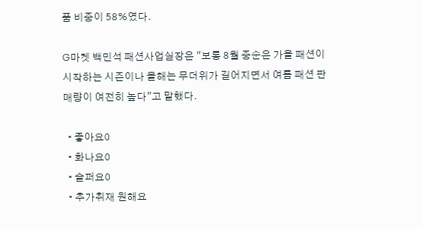품 비중이 58%였다.

G마켓 백민석 패션사업실장은 "보통 8월 중순은 가을 패션이 시작하는 시즌이나 올해는 무더위가 길어지면서 여름 패션 판매량이 여전히 높다"고 말했다.

  • 좋아요0
  • 화나요0
  • 슬퍼요0
  • 추가취재 원해요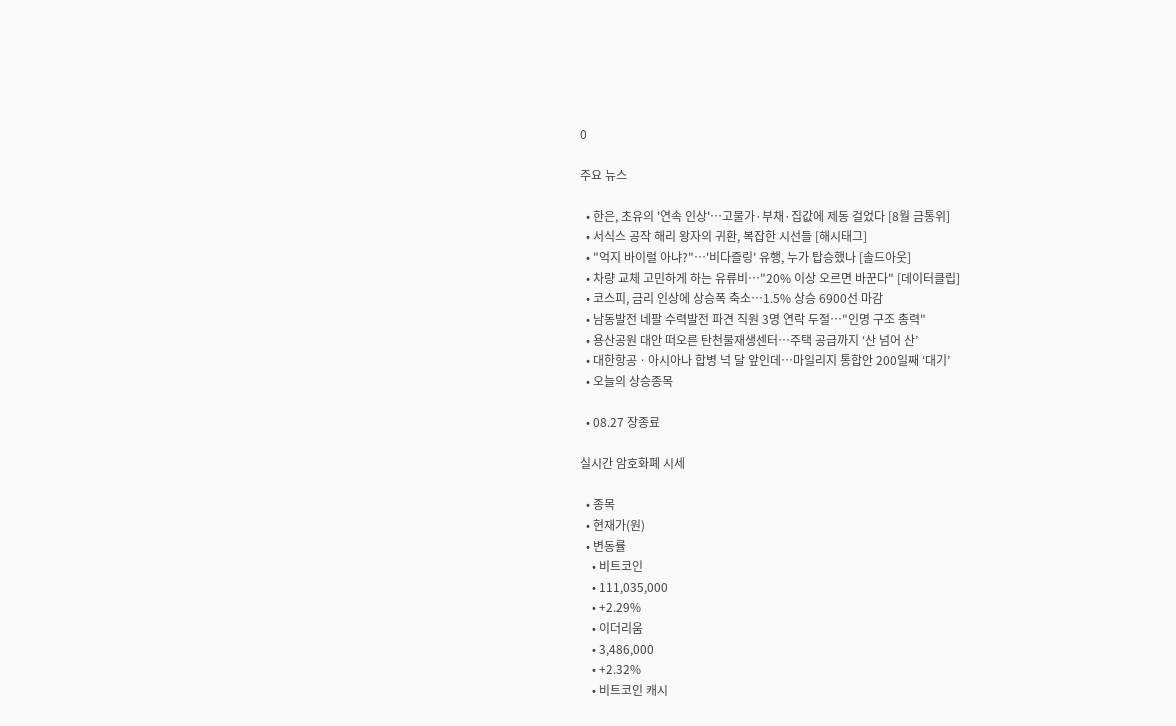0

주요 뉴스

  • 한은, 초유의 '연속 인상'⋯고물가·부채·집값에 제동 걸었다 [8월 금통위]
  • 서식스 공작 해리 왕자의 귀환, 복잡한 시선들 [해시태그]
  • "억지 바이럴 아냐?"⋯'비다즐링' 유행, 누가 탑승했나 [솔드아웃]
  • 차량 교체 고민하게 하는 유류비…"20% 이상 오르면 바꾼다" [데이터클립]
  • 코스피, 금리 인상에 상승폭 축소…1.5% 상승 6900선 마감
  • 남동발전 네팔 수력발전 파견 직원 3명 연락 두절⋯"인명 구조 총력"
  • 용산공원 대안 떠오른 탄천물재생센터⋯주택 공급까지 ‘산 넘어 산’
  • 대한항공ㆍ아시아나 합병 넉 달 앞인데⋯마일리지 통합안 200일째 ‘대기’
  • 오늘의 상승종목

  • 08.27 장종료

실시간 암호화폐 시세

  • 종목
  • 현재가(원)
  • 변동률
    • 비트코인
    • 111,035,000
    • +2.29%
    • 이더리움
    • 3,486,000
    • +2.32%
    • 비트코인 캐시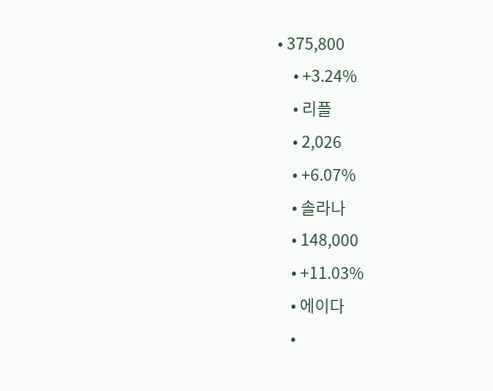• 375,800
    • +3.24%
    • 리플
    • 2,026
    • +6.07%
    • 솔라나
    • 148,000
    • +11.03%
    • 에이다
    •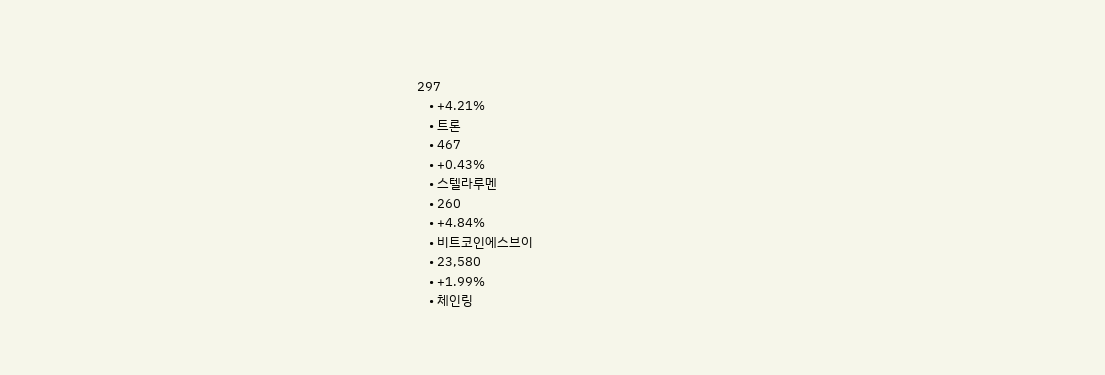297
    • +4.21%
    • 트론
    • 467
    • +0.43%
    • 스텔라루멘
    • 260
    • +4.84%
    • 비트코인에스브이
    • 23,580
    • +1.99%
    • 체인링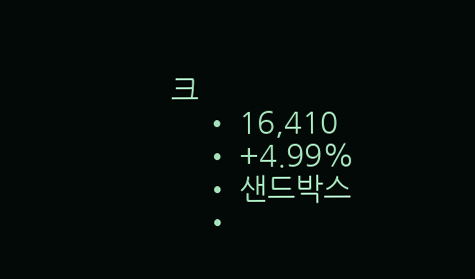크
    • 16,410
    • +4.99%
    • 샌드박스
    •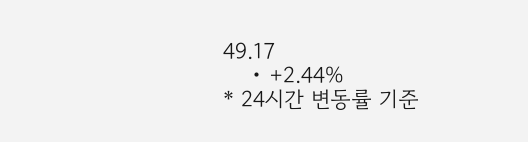49.17
    • +2.44%
* 24시간 변동률 기준